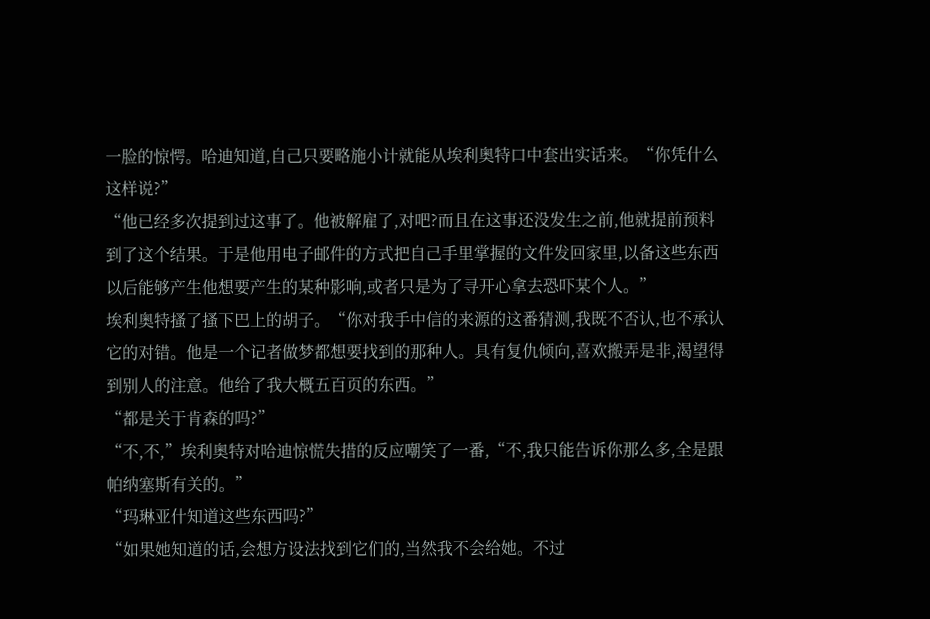一脸的惊愕。哈迪知道,自己只要略施小计就能从埃利奥特口中套出实话来。“你凭什么这样说?”
“他已经多次提到过这事了。他被解雇了,对吧?而且在这事还没发生之前,他就提前预料到了这个结果。于是他用电子邮件的方式把自己手里掌握的文件发回家里,以备这些东西以后能够产生他想要产生的某种影响,或者只是为了寻开心拿去恐吓某个人。”
埃利奥特搔了搔下巴上的胡子。“你对我手中信的来源的这番猜测,我既不否认,也不承认它的对错。他是一个记者做梦都想要找到的那种人。具有复仇倾向,喜欢搬弄是非,渴望得到别人的注意。他给了我大概五百页的东西。”
“都是关于肯森的吗?”
“不,不,”埃利奥特对哈迪惊慌失措的反应嘲笑了一番,“不,我只能告诉你那么多,全是跟帕纳塞斯有关的。”
“玛琳亚什知道这些东西吗?”
“如果她知道的话,会想方设法找到它们的,当然我不会给她。不过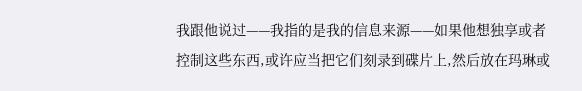我跟他说过——我指的是我的信息来源——如果他想独享或者控制这些东西,或许应当把它们刻录到碟片上,然后放在玛琳或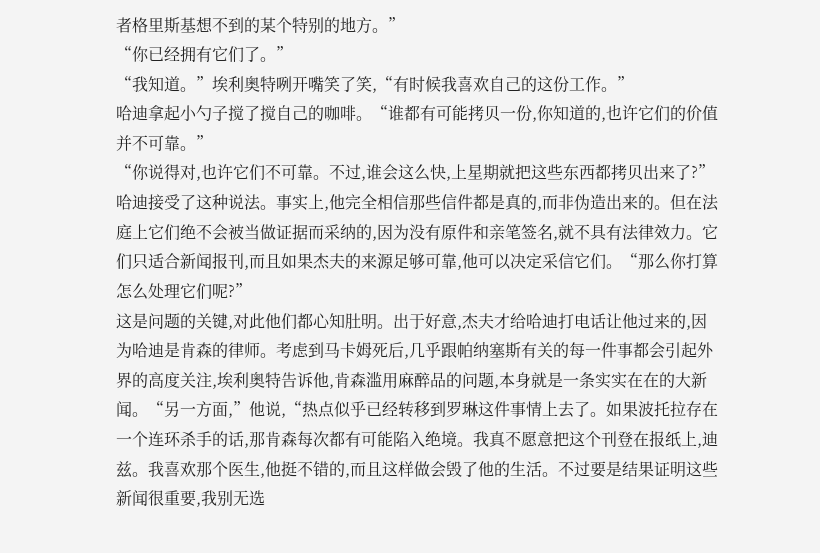者格里斯基想不到的某个特别的地方。”
“你已经拥有它们了。”
“我知道。”埃利奥特咧开嘴笑了笑,“有时候我喜欢自己的这份工作。”
哈迪拿起小勺子搅了搅自己的咖啡。“谁都有可能拷贝一份,你知道的,也许它们的价值并不可靠。”
“你说得对,也许它们不可靠。不过,谁会这么快,上星期就把这些东西都拷贝出来了?”
哈迪接受了这种说法。事实上,他完全相信那些信件都是真的,而非伪造出来的。但在法庭上它们绝不会被当做证据而采纳的,因为没有原件和亲笔签名,就不具有法律效力。它们只适合新闻报刊,而且如果杰夫的来源足够可靠,他可以决定采信它们。“那么你打算怎么处理它们呢?”
这是问题的关键,对此他们都心知肚明。出于好意,杰夫才给哈迪打电话让他过来的,因为哈迪是肯森的律师。考虑到马卡姆死后,几乎跟帕纳塞斯有关的每一件事都会引起外界的高度关注,埃利奥特告诉他,肯森滥用麻醉品的问题,本身就是一条实实在在的大新闻。“另一方面,”他说,“热点似乎已经转移到罗琳这件事情上去了。如果波托拉存在一个连环杀手的话,那肯森每次都有可能陷入绝境。我真不愿意把这个刊登在报纸上,迪兹。我喜欢那个医生,他挺不错的,而且这样做会毁了他的生活。不过要是结果证明这些新闻很重要,我别无选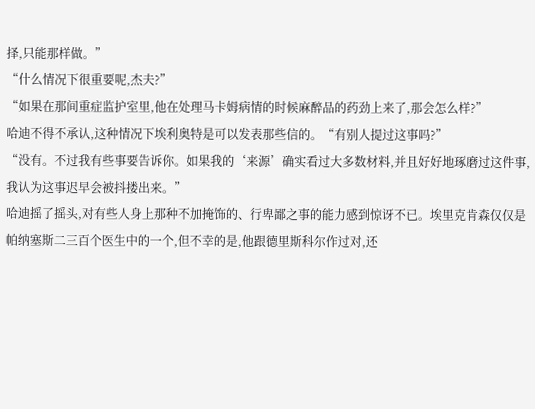择,只能那样做。”
“什么情况下很重要呢,杰夫?”
“如果在那间重症监护室里,他在处理马卡姆病情的时候麻醉品的药劲上来了,那会怎么样?”
哈迪不得不承认,这种情况下埃利奥特是可以发表那些信的。“有别人提过这事吗?”
“没有。不过我有些事要告诉你。如果我的‘来源’确实看过大多数材料,并且好好地琢磨过这件事,我认为这事迟早会被抖搂出来。”
哈迪摇了摇头,对有些人身上那种不加掩饰的、行卑鄙之事的能力感到惊讶不已。埃里克肯森仅仅是帕纳塞斯二三百个医生中的一个,但不幸的是,他跟德里斯科尔作过对,还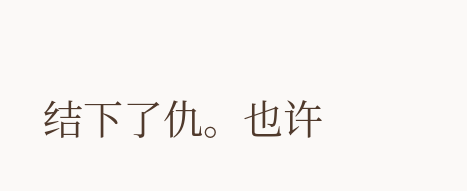结下了仇。也许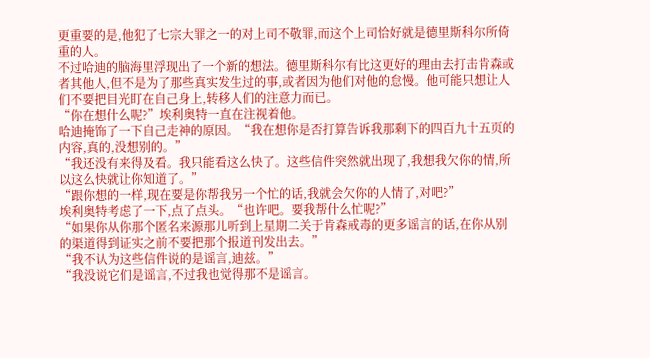更重要的是,他犯了七宗大罪之一的对上司不敬罪,而这个上司恰好就是德里斯科尔所倚重的人。
不过哈迪的脑海里浮现出了一个新的想法。德里斯科尔有比这更好的理由去打击肯森或者其他人,但不是为了那些真实发生过的事,或者因为他们对他的怠慢。他可能只想让人们不要把目光盯在自己身上,转移人们的注意力而已。
“你在想什么呢?”埃利奥特一直在注视着他。
哈迪掩饰了一下自己走神的原因。“我在想你是否打算告诉我那剩下的四百九十五页的内容,真的,没想别的。”
“我还没有来得及看。我只能看这么快了。这些信件突然就出现了,我想我欠你的情,所以这么快就让你知道了。”
“跟你想的一样,现在要是你帮我另一个忙的话,我就会欠你的人情了,对吧?”
埃利奥特考虑了一下,点了点头。“也许吧。要我帮什么忙呢?”
“如果你从你那个匿名来源那儿听到上星期二关于肯森戒毒的更多谣言的话,在你从别的渠道得到证实之前不要把那个报道刊发出去。”
“我不认为这些信件说的是谣言,迪兹。”
“我没说它们是谣言,不过我也觉得那不是谣言。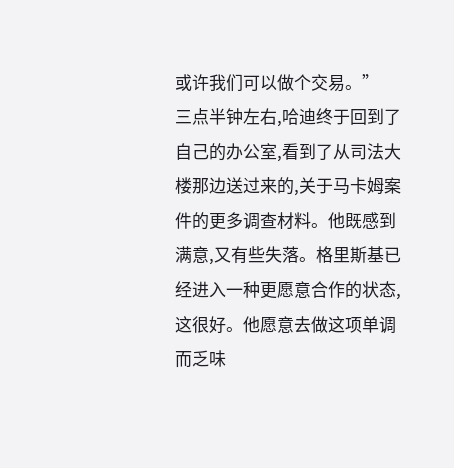或许我们可以做个交易。”
三点半钟左右,哈迪终于回到了自己的办公室,看到了从司法大楼那边送过来的,关于马卡姆案件的更多调查材料。他既感到满意,又有些失落。格里斯基已经进入一种更愿意合作的状态,这很好。他愿意去做这项单调而乏味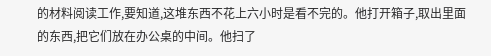的材料阅读工作,要知道,这堆东西不花上六小时是看不完的。他打开箱子,取出里面的东西,把它们放在办公桌的中间。他扫了